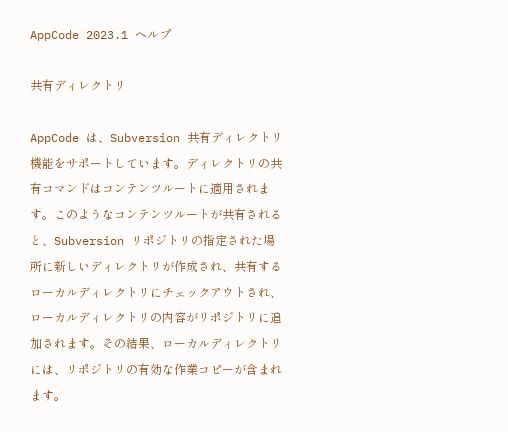AppCode 2023.1 ヘルプ

共有ディレクトリ

AppCode は、Subversion 共有ディレクトリ機能をサポートしています。ディレクトリの共有コマンドはコンテンツルートに適用されます。このようなコンテンツルートが共有されると、Subversion リポジトリの指定された場所に新しいディレクトリが作成され、共有するローカルディレクトリにチェックアウトされ、ローカルディレクトリの内容がリポジトリに追加されます。その結果、ローカルディレクトリには、リポジトリの有効な作業コピーが含まれます。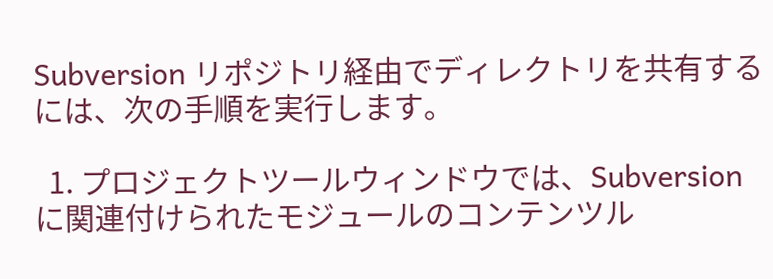Subversion リポジトリ経由でディレクトリを共有するには、次の手順を実行します。

  1. プロジェクトツールウィンドウでは、Subversion に関連付けられたモジュールのコンテンツル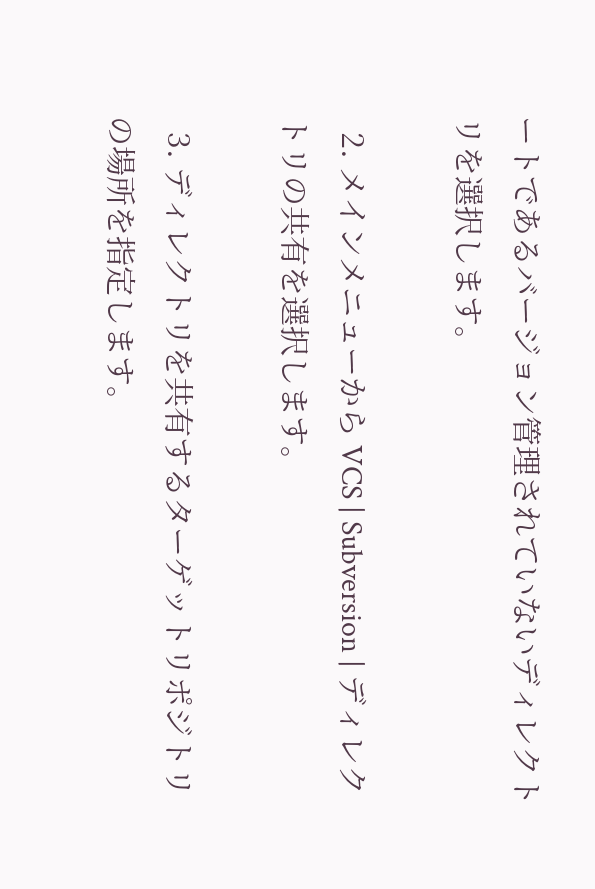ートであるバージョン管理されていないディレクトリを選択します。

  2. メインメニューから VCS | Subversion | ディレクトリの共有を選択します。

  3. ディレクトリを共有するターゲットリポジトリの場所を指定します。